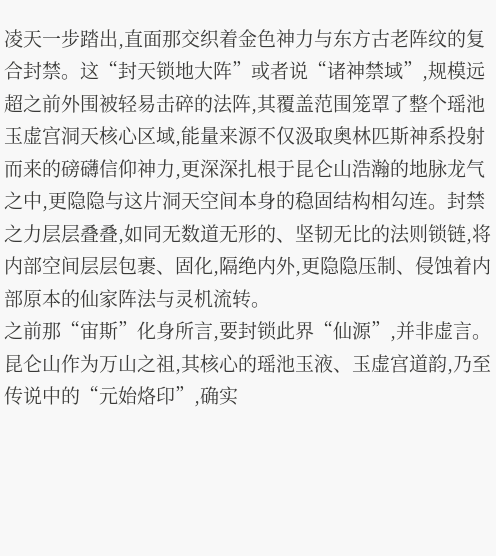凌天一步踏出,直面那交织着金色神力与东方古老阵纹的复合封禁。这“封天锁地大阵”或者说“诸神禁域”,规模远超之前外围被轻易击碎的法阵,其覆盖范围笼罩了整个瑶池玉虚宫洞天核心区域,能量来源不仅汲取奥林匹斯神系投射而来的磅礴信仰神力,更深深扎根于昆仑山浩瀚的地脉龙气之中,更隐隐与这片洞天空间本身的稳固结构相勾连。封禁之力层层叠叠,如同无数道无形的、坚韧无比的法则锁链,将内部空间层层包裹、固化,隔绝内外,更隐隐压制、侵蚀着内部原本的仙家阵法与灵机流转。
之前那“宙斯”化身所言,要封锁此界“仙源”,并非虚言。昆仑山作为万山之祖,其核心的瑶池玉液、玉虚宫道韵,乃至传说中的“元始烙印”,确实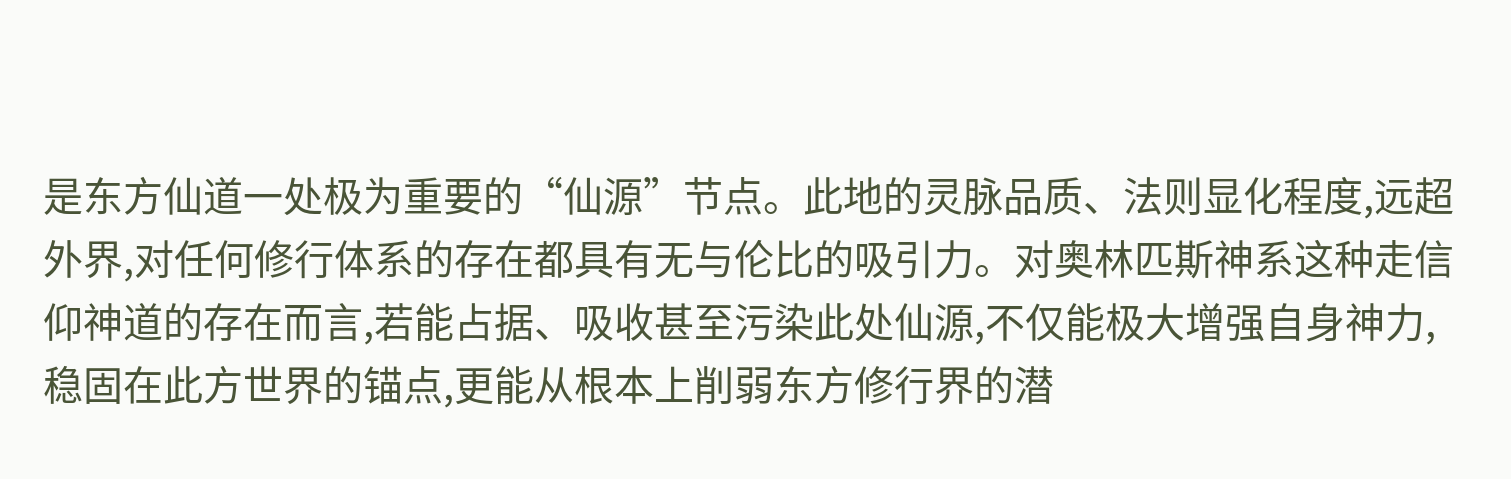是东方仙道一处极为重要的“仙源”节点。此地的灵脉品质、法则显化程度,远超外界,对任何修行体系的存在都具有无与伦比的吸引力。对奥林匹斯神系这种走信仰神道的存在而言,若能占据、吸收甚至污染此处仙源,不仅能极大增强自身神力,稳固在此方世界的锚点,更能从根本上削弱东方修行界的潜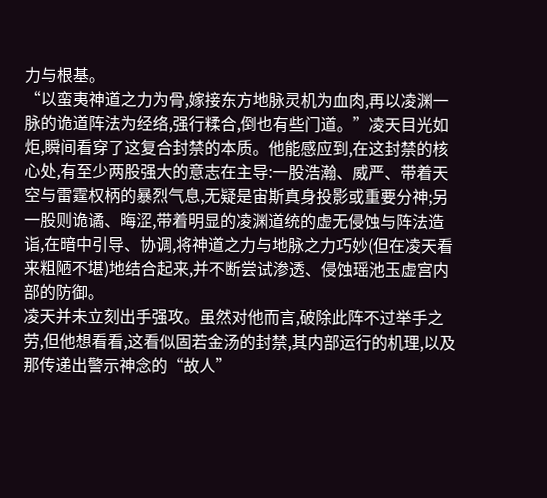力与根基。
“以蛮夷神道之力为骨,嫁接东方地脉灵机为血肉,再以凌渊一脉的诡道阵法为经络,强行糅合,倒也有些门道。”凌天目光如炬,瞬间看穿了这复合封禁的本质。他能感应到,在这封禁的核心处,有至少两股强大的意志在主导:一股浩瀚、威严、带着天空与雷霆权柄的暴烈气息,无疑是宙斯真身投影或重要分神;另一股则诡谲、晦涩,带着明显的凌渊道统的虚无侵蚀与阵法造诣,在暗中引导、协调,将神道之力与地脉之力巧妙(但在凌天看来粗陋不堪)地结合起来,并不断尝试渗透、侵蚀瑶池玉虚宫内部的防御。
凌天并未立刻出手强攻。虽然对他而言,破除此阵不过举手之劳,但他想看看,这看似固若金汤的封禁,其内部运行的机理,以及那传递出警示神念的“故人”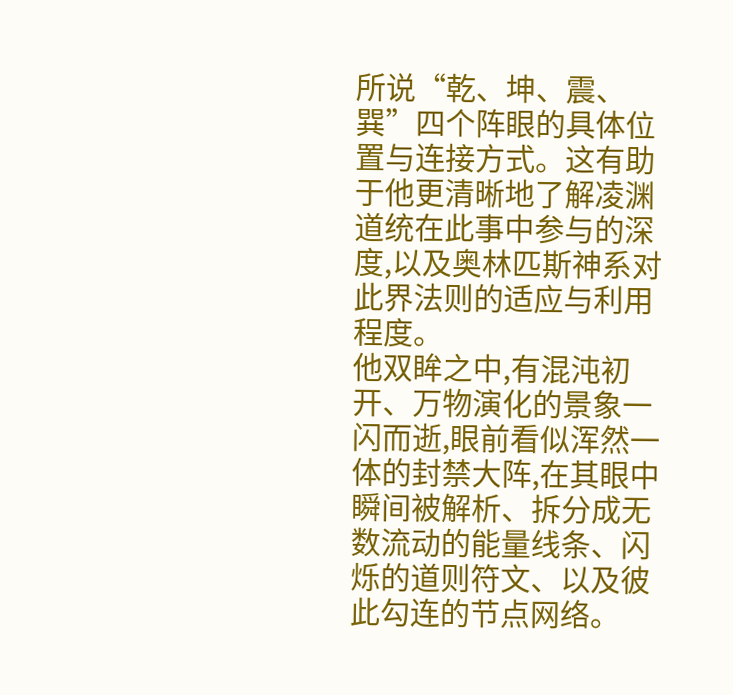所说“乾、坤、震、巽”四个阵眼的具体位置与连接方式。这有助于他更清晰地了解凌渊道统在此事中参与的深度,以及奥林匹斯神系对此界法则的适应与利用程度。
他双眸之中,有混沌初开、万物演化的景象一闪而逝,眼前看似浑然一体的封禁大阵,在其眼中瞬间被解析、拆分成无数流动的能量线条、闪烁的道则符文、以及彼此勾连的节点网络。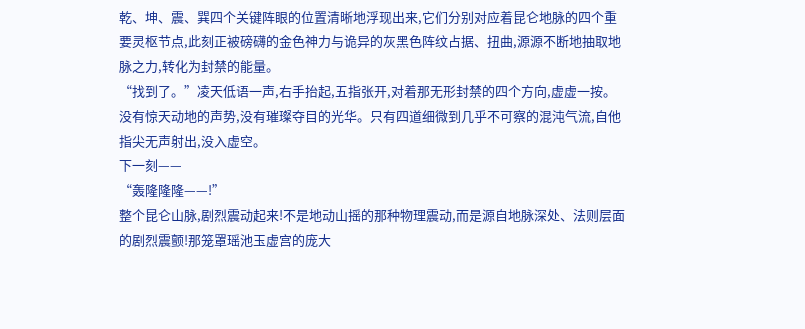乾、坤、震、巽四个关键阵眼的位置清晰地浮现出来,它们分别对应着昆仑地脉的四个重要灵枢节点,此刻正被磅礴的金色神力与诡异的灰黑色阵纹占据、扭曲,源源不断地抽取地脉之力,转化为封禁的能量。
“找到了。”凌天低语一声,右手抬起,五指张开,对着那无形封禁的四个方向,虚虚一按。
没有惊天动地的声势,没有璀璨夺目的光华。只有四道细微到几乎不可察的混沌气流,自他指尖无声射出,没入虚空。
下一刻——
“轰隆隆隆——!”
整个昆仑山脉,剧烈震动起来!不是地动山摇的那种物理震动,而是源自地脉深处、法则层面的剧烈震颤!那笼罩瑶池玉虚宫的庞大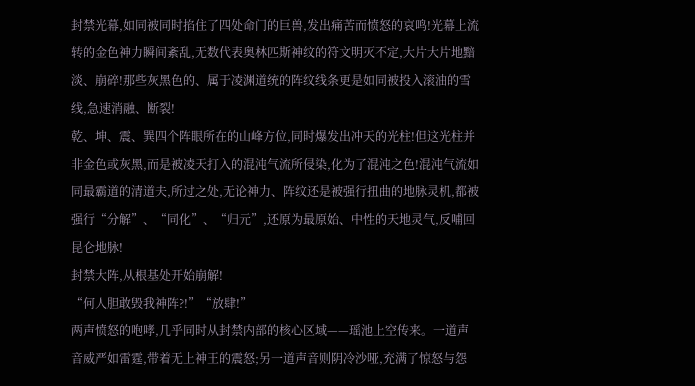封禁光幕,如同被同时掐住了四处命门的巨兽,发出痛苦而愤怒的哀鸣!光幕上流转的金色神力瞬间紊乱,无数代表奥林匹斯神纹的符文明灭不定,大片大片地黯淡、崩碎!那些灰黑色的、属于凌渊道统的阵纹线条更是如同被投入滚油的雪线,急速消融、断裂!
乾、坤、震、巽四个阵眼所在的山峰方位,同时爆发出冲天的光柱!但这光柱并非金色或灰黑,而是被凌天打入的混沌气流所侵染,化为了混沌之色!混沌气流如同最霸道的清道夫,所过之处,无论神力、阵纹还是被强行扭曲的地脉灵机,都被强行“分解”、“同化”、“归元”,还原为最原始、中性的天地灵气,反哺回昆仑地脉!
封禁大阵,从根基处开始崩解!
“何人胆敢毁我神阵?!”“放肆!”
两声愤怒的咆哮,几乎同时从封禁内部的核心区域——瑶池上空传来。一道声音威严如雷霆,带着无上神王的震怒;另一道声音则阴冷沙哑,充满了惊怒与怨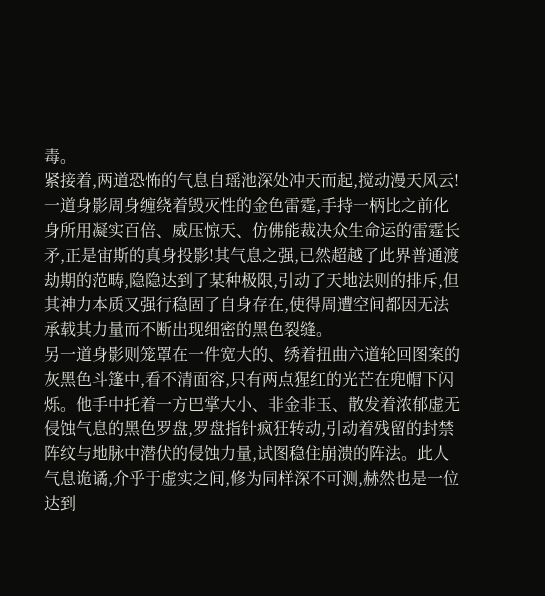毒。
紧接着,两道恐怖的气息自瑶池深处冲天而起,搅动漫天风云!一道身影周身缠绕着毁灭性的金色雷霆,手持一柄比之前化身所用凝实百倍、威压惊天、仿佛能裁决众生命运的雷霆长矛,正是宙斯的真身投影!其气息之强,已然超越了此界普通渡劫期的范畴,隐隐达到了某种极限,引动了天地法则的排斥,但其神力本质又强行稳固了自身存在,使得周遭空间都因无法承载其力量而不断出现细密的黑色裂缝。
另一道身影则笼罩在一件宽大的、绣着扭曲六道轮回图案的灰黑色斗篷中,看不清面容,只有两点猩红的光芒在兜帽下闪烁。他手中托着一方巴掌大小、非金非玉、散发着浓郁虚无侵蚀气息的黑色罗盘,罗盘指针疯狂转动,引动着残留的封禁阵纹与地脉中潜伏的侵蚀力量,试图稳住崩溃的阵法。此人气息诡谲,介乎于虚实之间,修为同样深不可测,赫然也是一位达到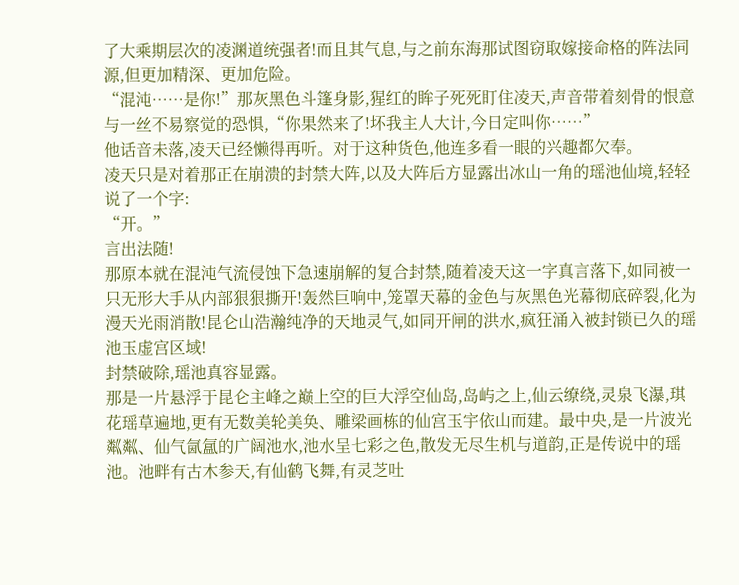了大乘期层次的凌渊道统强者!而且其气息,与之前东海那试图窃取嫁接命格的阵法同源,但更加精深、更加危险。
“混沌……是你!”那灰黑色斗篷身影,猩红的眸子死死盯住凌天,声音带着刻骨的恨意与一丝不易察觉的恐惧,“你果然来了!坏我主人大计,今日定叫你……”
他话音未落,凌天已经懒得再听。对于这种货色,他连多看一眼的兴趣都欠奉。
凌天只是对着那正在崩溃的封禁大阵,以及大阵后方显露出冰山一角的瑶池仙境,轻轻说了一个字:
“开。”
言出法随!
那原本就在混沌气流侵蚀下急速崩解的复合封禁,随着凌天这一字真言落下,如同被一只无形大手从内部狠狠撕开!轰然巨响中,笼罩天幕的金色与灰黑色光幕彻底碎裂,化为漫天光雨消散!昆仑山浩瀚纯净的天地灵气,如同开闸的洪水,疯狂涌入被封锁已久的瑶池玉虚宫区域!
封禁破除,瑶池真容显露。
那是一片悬浮于昆仑主峰之巅上空的巨大浮空仙岛,岛屿之上,仙云缭绕,灵泉飞瀑,琪花瑶草遍地,更有无数美轮美奂、雕梁画栋的仙宫玉宇依山而建。最中央,是一片波光粼粼、仙气氤氲的广阔池水,池水呈七彩之色,散发无尽生机与道韵,正是传说中的瑶池。池畔有古木参天,有仙鹤飞舞,有灵芝吐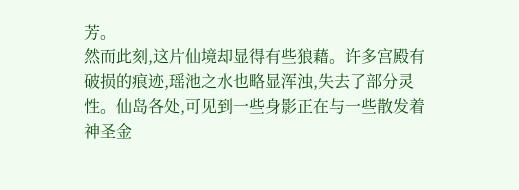芳。
然而此刻,这片仙境却显得有些狼藉。许多宫殿有破损的痕迹,瑶池之水也略显浑浊,失去了部分灵性。仙岛各处,可见到一些身影正在与一些散发着神圣金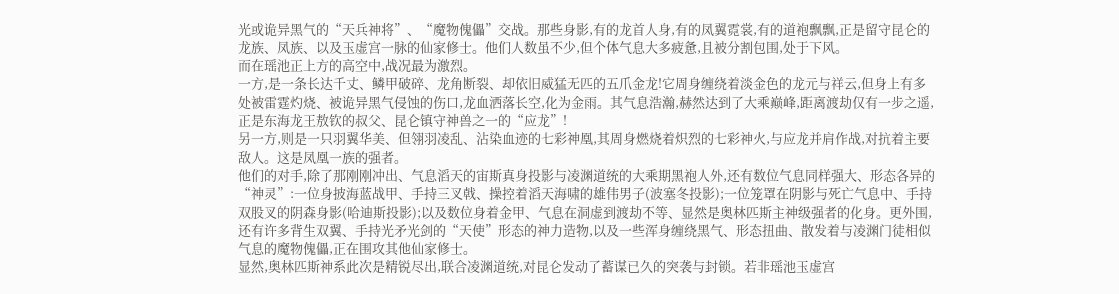光或诡异黑气的“天兵神将”、“魔物傀儡”交战。那些身影,有的龙首人身,有的凤翼霓裳,有的道袍飘飘,正是留守昆仑的龙族、凤族、以及玉虚宫一脉的仙家修士。他们人数虽不少,但个体气息大多疲惫,且被分割包围,处于下风。
而在瑶池正上方的高空中,战况最为激烈。
一方,是一条长达千丈、鳞甲破碎、龙角断裂、却依旧威猛无匹的五爪金龙!它周身缠绕着淡金色的龙元与祥云,但身上有多处被雷霆灼烧、被诡异黑气侵蚀的伤口,龙血洒落长空,化为金雨。其气息浩瀚,赫然达到了大乘巅峰,距离渡劫仅有一步之遥,正是东海龙王敖钦的叔父、昆仑镇守神兽之一的“应龙”!
另一方,则是一只羽翼华美、但翎羽凌乱、沾染血迹的七彩神凰,其周身燃烧着炽烈的七彩神火,与应龙并肩作战,对抗着主要敌人。这是凤凰一族的强者。
他们的对手,除了那刚刚冲出、气息滔天的宙斯真身投影与凌渊道统的大乘期黑袍人外,还有数位气息同样强大、形态各异的“神灵”:一位身披海蓝战甲、手持三叉戟、操控着滔天海啸的雄伟男子(波塞冬投影);一位笼罩在阴影与死亡气息中、手持双股叉的阴森身影(哈迪斯投影);以及数位身着金甲、气息在洞虚到渡劫不等、显然是奥林匹斯主神级强者的化身。更外围,还有许多背生双翼、手持光矛光剑的“天使”形态的神力造物,以及一些浑身缠绕黑气、形态扭曲、散发着与凌渊门徒相似气息的魔物傀儡,正在围攻其他仙家修士。
显然,奥林匹斯神系此次是精锐尽出,联合凌渊道统,对昆仑发动了蓄谋已久的突袭与封锁。若非瑶池玉虚宫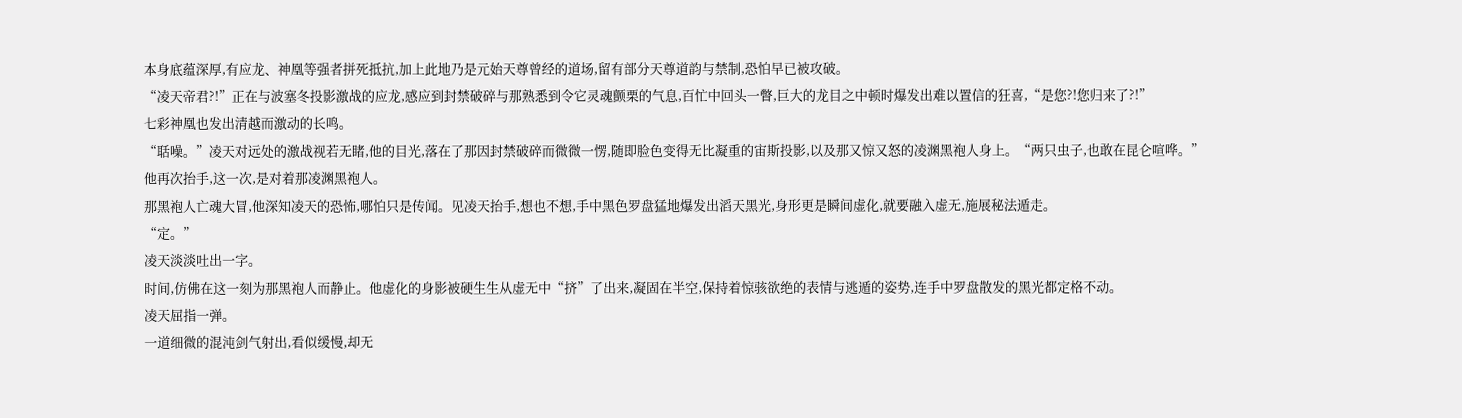本身底蕴深厚,有应龙、神凰等强者拼死抵抗,加上此地乃是元始天尊曾经的道场,留有部分天尊道韵与禁制,恐怕早已被攻破。
“凌天帝君?!”正在与波塞冬投影激战的应龙,感应到封禁破碎与那熟悉到令它灵魂颤栗的气息,百忙中回头一瞥,巨大的龙目之中顿时爆发出难以置信的狂喜,“是您?!您归来了?!”
七彩神凰也发出清越而激动的长鸣。
“聒噪。”凌天对远处的激战视若无睹,他的目光,落在了那因封禁破碎而微微一愣,随即脸色变得无比凝重的宙斯投影,以及那又惊又怒的凌渊黑袍人身上。“两只虫子,也敢在昆仑喧哗。”
他再次抬手,这一次,是对着那凌渊黑袍人。
那黑袍人亡魂大冒,他深知凌天的恐怖,哪怕只是传闻。见凌天抬手,想也不想,手中黑色罗盘猛地爆发出滔天黑光,身形更是瞬间虚化,就要融入虚无,施展秘法遁走。
“定。”
凌天淡淡吐出一字。
时间,仿佛在这一刻为那黑袍人而静止。他虚化的身影被硬生生从虚无中“挤”了出来,凝固在半空,保持着惊骇欲绝的表情与逃遁的姿势,连手中罗盘散发的黑光都定格不动。
凌天屈指一弹。
一道细微的混沌剑气射出,看似缓慢,却无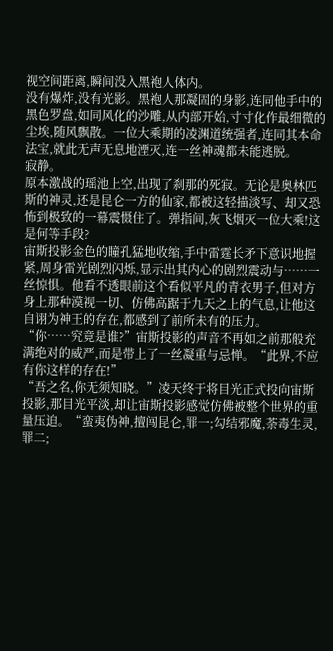视空间距离,瞬间没入黑袍人体内。
没有爆炸,没有光影。黑袍人那凝固的身影,连同他手中的黑色罗盘,如同风化的沙雕,从内部开始,寸寸化作最细微的尘埃,随风飘散。一位大乘期的凌渊道统强者,连同其本命法宝,就此无声无息地湮灭,连一丝神魂都未能逃脱。
寂静。
原本激战的瑶池上空,出现了刹那的死寂。无论是奥林匹斯的神灵,还是昆仑一方的仙家,都被这轻描淡写、却又恐怖到极致的一幕震慑住了。弹指间,灰飞烟灭一位大乘!这是何等手段?
宙斯投影金色的瞳孔猛地收缩,手中雷霆长矛下意识地握紧,周身雷光剧烈闪烁,显示出其内心的剧烈震动与……一丝惊惧。他看不透眼前这个看似平凡的青衣男子,但对方身上那种漠视一切、仿佛高踞于九天之上的气息,让他这自诩为神王的存在,都感到了前所未有的压力。
“你……究竟是谁?”宙斯投影的声音不再如之前那般充满绝对的威严,而是带上了一丝凝重与忌惮。“此界,不应有你这样的存在!”
“吾之名,你无须知晓。”凌天终于将目光正式投向宙斯投影,那目光平淡,却让宙斯投影感觉仿佛被整个世界的重量压迫。“蛮夷伪神,擅闯昆仑,罪一;勾结邪魔,荼毒生灵,罪二;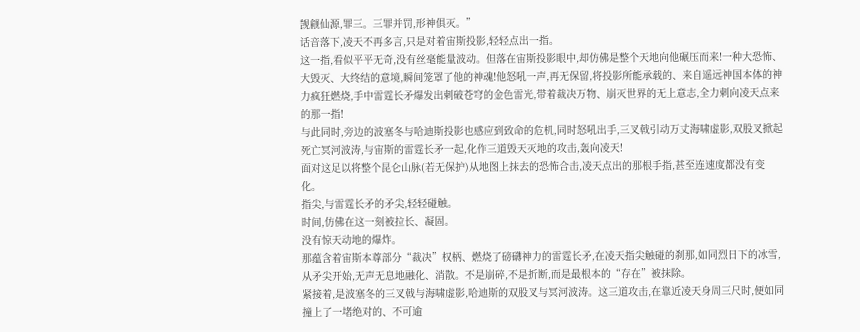觊觎仙源,罪三。三罪并罚,形神俱灭。”
话音落下,凌天不再多言,只是对着宙斯投影,轻轻点出一指。
这一指,看似平平无奇,没有丝毫能量波动。但落在宙斯投影眼中,却仿佛是整个天地向他碾压而来!一种大恐怖、大毁灭、大终结的意境,瞬间笼罩了他的神魂!他怒吼一声,再无保留,将投影所能承载的、来自遥远神国本体的神力疯狂燃烧,手中雷霆长矛爆发出刺破苍穹的金色雷光,带着裁决万物、崩灭世界的无上意志,全力刺向凌天点来的那一指!
与此同时,旁边的波塞冬与哈迪斯投影也感应到致命的危机,同时怒吼出手,三叉戟引动万丈海啸虚影,双股叉掀起死亡冥河波涛,与宙斯的雷霆长矛一起,化作三道毁天灭地的攻击,轰向凌天!
面对这足以将整个昆仑山脉(若无保护)从地图上抹去的恐怖合击,凌天点出的那根手指,甚至连速度都没有变化。
指尖,与雷霆长矛的矛尖,轻轻碰触。
时间,仿佛在这一刻被拉长、凝固。
没有惊天动地的爆炸。
那蕴含着宙斯本尊部分“裁决”权柄、燃烧了磅礴神力的雷霆长矛,在凌天指尖触碰的刹那,如同烈日下的冰雪,从矛尖开始,无声无息地融化、消散。不是崩碎,不是折断,而是最根本的“存在”被抹除。
紧接着,是波塞冬的三叉戟与海啸虚影,哈迪斯的双股叉与冥河波涛。这三道攻击,在靠近凌天身周三尺时,便如同撞上了一堵绝对的、不可逾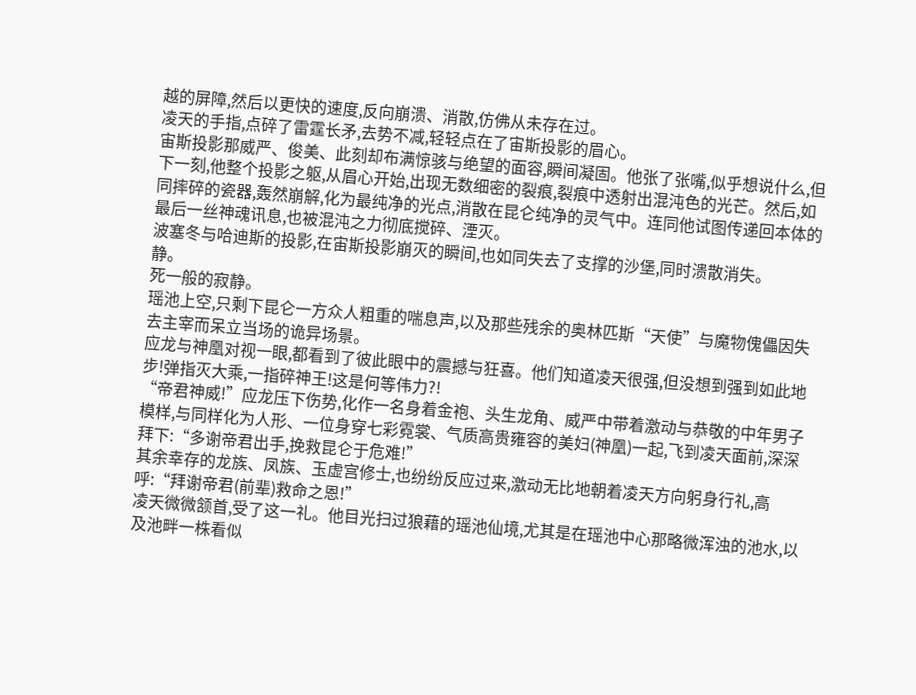越的屏障,然后以更快的速度,反向崩溃、消散,仿佛从未存在过。
凌天的手指,点碎了雷霆长矛,去势不减,轻轻点在了宙斯投影的眉心。
宙斯投影那威严、俊美、此刻却布满惊骇与绝望的面容,瞬间凝固。他张了张嘴,似乎想说什么,但下一刻,他整个投影之躯,从眉心开始,出现无数细密的裂痕,裂痕中透射出混沌色的光芒。然后,如同摔碎的瓷器,轰然崩解,化为最纯净的光点,消散在昆仑纯净的灵气中。连同他试图传递回本体的最后一丝神魂讯息,也被混沌之力彻底搅碎、湮灭。
波塞冬与哈迪斯的投影,在宙斯投影崩灭的瞬间,也如同失去了支撑的沙堡,同时溃散消失。
静。
死一般的寂静。
瑶池上空,只剩下昆仑一方众人粗重的喘息声,以及那些残余的奥林匹斯“天使”与魔物傀儡因失去主宰而呆立当场的诡异场景。
应龙与神凰对视一眼,都看到了彼此眼中的震撼与狂喜。他们知道凌天很强,但没想到强到如此地步!弹指灭大乘,一指碎神王!这是何等伟力?!
“帝君神威!”应龙压下伤势,化作一名身着金袍、头生龙角、威严中带着激动与恭敬的中年男子模样,与同样化为人形、一位身穿七彩霓裳、气质高贵雍容的美妇(神凰)一起,飞到凌天面前,深深拜下:“多谢帝君出手,挽救昆仑于危难!”
其余幸存的龙族、凤族、玉虚宫修士,也纷纷反应过来,激动无比地朝着凌天方向躬身行礼,高呼:“拜谢帝君(前辈)救命之恩!”
凌天微微颔首,受了这一礼。他目光扫过狼藉的瑶池仙境,尤其是在瑶池中心那略微浑浊的池水,以及池畔一株看似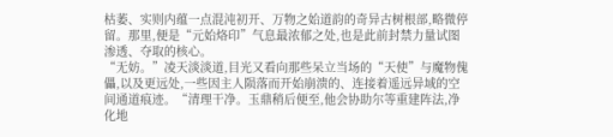枯萎、实则内蕴一点混沌初开、万物之始道韵的奇异古树根部,略微停留。那里,便是“元始烙印”气息最浓郁之处,也是此前封禁力量试图渗透、夺取的核心。
“无妨。”凌天淡淡道,目光又看向那些呆立当场的“天使”与魔物傀儡,以及更远处,一些因主人陨落而开始崩溃的、连接着遥远异域的空间通道痕迹。“清理干净。玉鼎稍后便至,他会协助尔等重建阵法,净化地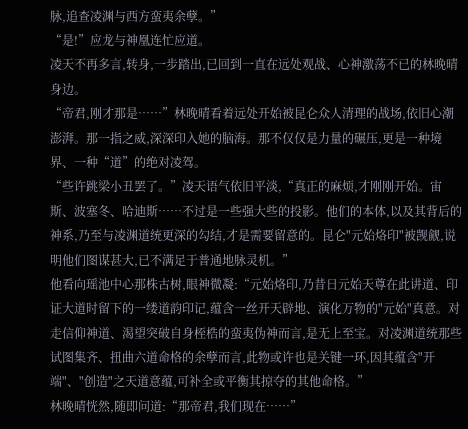脉,追查凌渊与西方蛮夷余孽。”
“是!”应龙与神凰连忙应道。
凌天不再多言,转身,一步踏出,已回到一直在远处观战、心神激荡不已的林晚晴身边。
“帝君,刚才那是……”林晚晴看着远处开始被昆仑众人清理的战场,依旧心潮澎湃。那一指之威,深深印入她的脑海。那不仅仅是力量的碾压,更是一种境界、一种“道”的绝对凌驾。
“些许跳梁小丑罢了。”凌天语气依旧平淡,“真正的麻烦,才刚刚开始。宙斯、波塞冬、哈迪斯……不过是一些强大些的投影。他们的本体,以及其背后的神系,乃至与凌渊道统更深的勾结,才是需要留意的。昆仑"元始烙印"被觊觎,说明他们图谋甚大,已不满足于普通地脉灵机。”
他看向瑶池中心那株古树,眼神微凝:“元始烙印,乃昔日元始天尊在此讲道、印证大道时留下的一缕道韵印记,蕴含一丝开天辟地、演化万物的"元始"真意。对走信仰神道、渴望突破自身桎梏的蛮夷伪神而言,是无上至宝。对凌渊道统那些试图集齐、扭曲六道命格的余孽而言,此物或许也是关键一环,因其蕴含"开端"、"创造"之天道意蕴,可补全或平衡其掠夺的其他命格。”
林晚晴恍然,随即问道:“那帝君,我们现在……”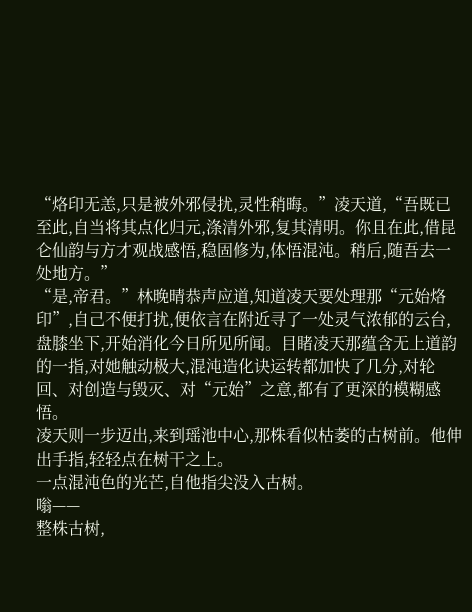“烙印无恙,只是被外邪侵扰,灵性稍晦。”凌天道,“吾既已至此,自当将其点化归元,涤清外邪,复其清明。你且在此,借昆仑仙韵与方才观战感悟,稳固修为,体悟混沌。稍后,随吾去一处地方。”
“是,帝君。”林晚晴恭声应道,知道凌天要处理那“元始烙印”,自己不便打扰,便依言在附近寻了一处灵气浓郁的云台,盘膝坐下,开始消化今日所见所闻。目睹凌天那蕴含无上道韵的一指,对她触动极大,混沌造化诀运转都加快了几分,对轮回、对创造与毁灭、对“元始”之意,都有了更深的模糊感悟。
凌天则一步迈出,来到瑶池中心,那株看似枯萎的古树前。他伸出手指,轻轻点在树干之上。
一点混沌色的光芒,自他指尖没入古树。
嗡——
整株古树,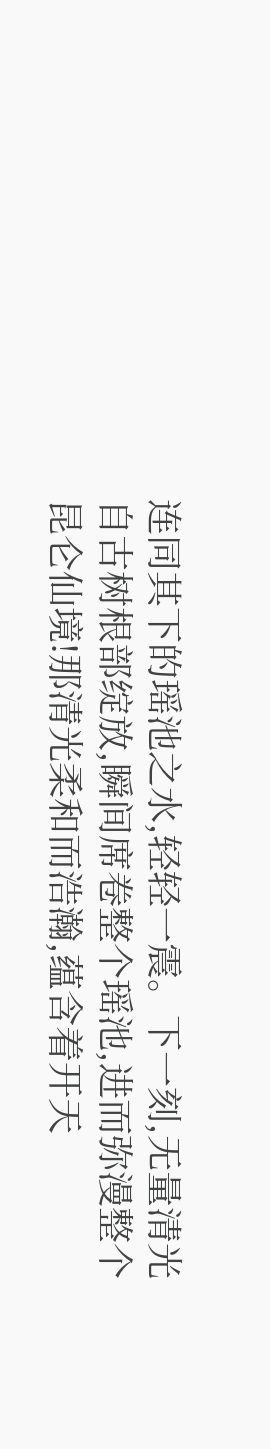连同其下的瑶池之水,轻轻一震。下一刻,无量清光自古树根部绽放,瞬间席卷整个瑶池,进而弥漫整个昆仑仙境!那清光柔和而浩瀚,蕴含着开天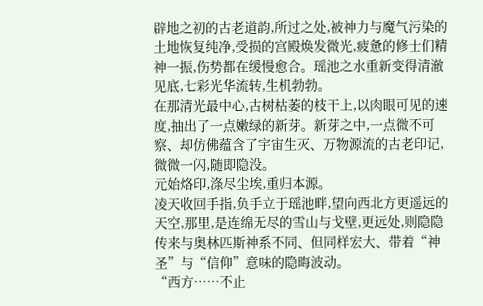辟地之初的古老道韵,所过之处,被神力与魔气污染的土地恢复纯净,受损的宫殿焕发微光,疲惫的修士们精神一振,伤势都在缓慢愈合。瑶池之水重新变得清澈见底,七彩光华流转,生机勃勃。
在那清光最中心,古树枯萎的枝干上,以肉眼可见的速度,抽出了一点嫩绿的新芽。新芽之中,一点微不可察、却仿佛蕴含了宇宙生灭、万物源流的古老印记,微微一闪,随即隐没。
元始烙印,涤尽尘埃,重归本源。
凌天收回手指,负手立于瑶池畔,望向西北方更遥远的天空,那里,是连绵无尽的雪山与戈壁,更远处,则隐隐传来与奥林匹斯神系不同、但同样宏大、带着“神圣”与“信仰”意味的隐晦波动。
“西方……不止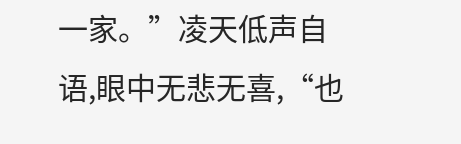一家。”凌天低声自语,眼中无悲无喜,“也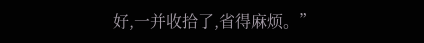好,一并收拾了,省得麻烦。”